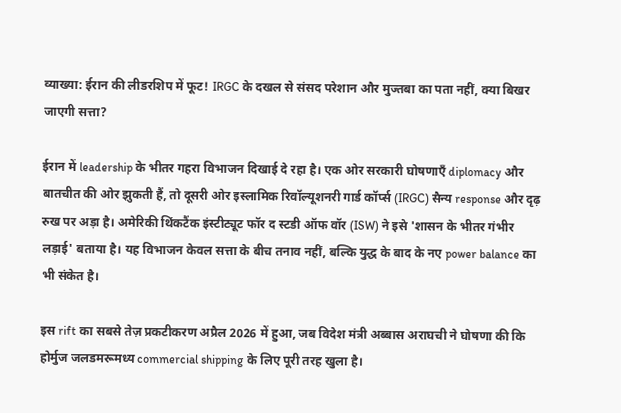व्याख्या: ईरान की लीडरशिप में फूट! IRGC के दखल से संसद परेशान और मुज्तबा का पता नहीं, क्या बिखर जाएगी सत्ता?

ईरान में leadership के भीतर गहरा विभाजन दिखाई दे रहा है। एक ओर सरकारी घोषणाएँ diplomacy और बातचीत की ओर झुकती हैं, तो दूसरी ओर इस्लामिक रिवॉल्यूशनरी गार्ड कॉर्प्स (IRGC) सैन्य response और दृढ़ रुख पर अड़ा है। अमेरिकी थिंकटैंक इंस्टीट्यूट फॉर द स्टडी ऑफ वॉर (ISW) ने इसे 'शासन के भीतर गंभीर लड़ाई' बताया है। यह विभाजन केवल सत्ता के बीच तनाव नहीं, बल्कि युद्ध के बाद के नए power balance का भी संकेत है।

इस rift का सबसे तेज़ प्रकटीकरण अप्रैल 2026 में हुआ, जब विदेश मंत्री अब्बास अराघची ने घोषणा की कि होर्मुज जलडमरूमध्य commercial shipping के लिए पूरी तरह खुला है।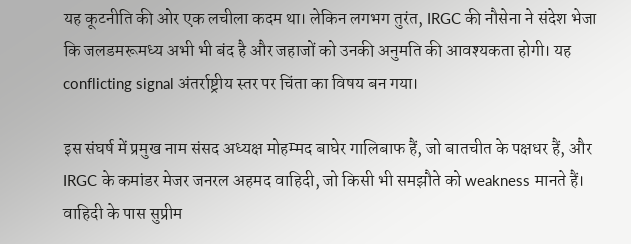यह कूटनीति की ओर एक लचीला कदम था। लेकिन लगभग तुरंत, IRGC की नौसेना ने संदेश भेजा कि जलडमरूमध्य अभी भी बंद है और जहाजों को उनकी अनुमति की आवश्यकता होगी। यह conflicting signal अंतर्राष्ट्रीय स्तर पर चिंता का विषय बन गया।

इस संघर्ष में प्रमुख नाम संसद अध्यक्ष मोहम्मद बाघेर गालिबाफ हैं, जो बातचीत के पक्षधर हैं, और IRGC के कमांडर मेजर जनरल अहमद वाहिदी, जो किसी भी समझौते को weakness मानते हैं। वाहिदी के पास सुप्रीम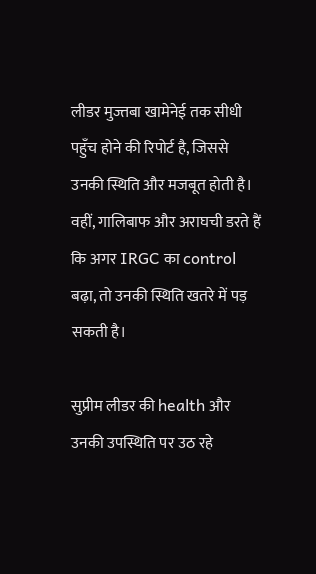लीडर मुज्तबा खामेनेई तक सीधी पहुँच होने की रिपोर्ट है, जिससे उनकी स्थिति और मजबूत होती है। वहीं, गालिबाफ और अराघची डरते हैं कि अगर IRGC का control बढ़ा, तो उनकी स्थिति खतरे में पड़ सकती है।

सुप्रीम लीडर की health और उनकी उपस्थिति पर उठ रहे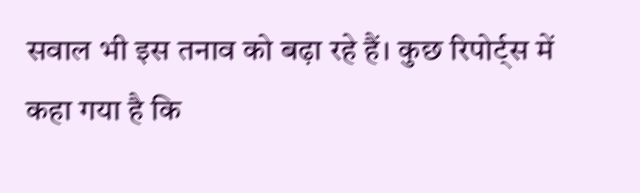सवाल भी इस तनाव को बढ़ा रहे हैं। कुछ रिपोर्ट्स में कहा गया है कि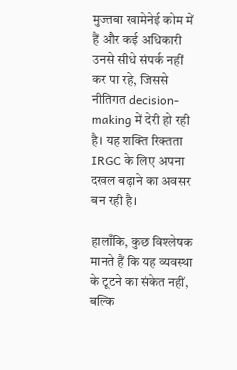मुज्तबा खामेनेई कोम में हैं और कई अधिकारी उनसे सीधे संपर्क नहीं कर पा रहे, जिससे नीतिगत decision-making में देरी हो रही है। यह शक्ति रिक्तता IRGC के लिए अपना दखल बढ़ाने का अवसर बन रही है।

हालाँकि, कुछ विश्लेषक मानते हैं कि यह व्यवस्था के टूटने का संकेत नहीं, बल्कि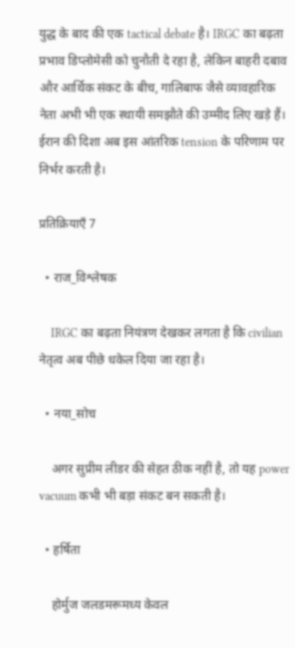युद्ध के बाद की एक tactical debate है। IRGC का बढ़ता प्रभाव डिप्लोमेसी को चुनौती दे रहा है, लेकिन बाहरी दबाव और आर्थिक संकट के बीच, गालिबाफ जैसे व्यावहारिक नेता अभी भी एक स्थायी समझौते की उम्मीद लिए खड़े हैं। ईरान की दिशा अब इस आंतरिक tension के परिणाम पर निर्भर करती है।

प्रतिक्रियाएँ 7

  • राज_विश्लेषक

    IRGC का बढ़ता नियंत्रण देखकर लगता है कि civilian नेतृत्व अब पीछे धकेल दिया जा रहा है।

  • नया_सोच

    अगर सुप्रीम लीडर की सेहत ठीक नहीं है, तो यह power vacuum कभी भी बड़ा संकट बन सकती है।

  • हर्षिता

    होर्मुज जलडमरूमध्य केवल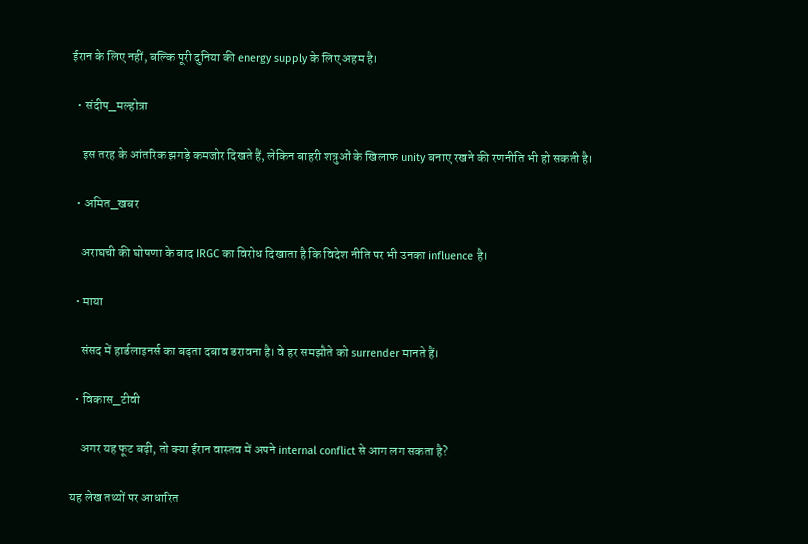ईरान के लिए नहीं, बल्कि पूरी दुनिया की energy supply के लिए अहम है।

  • संदीप_मल्होत्रा

    इस तरह के आंतरिक झगड़े कमजोर दिखते हैं, लेकिन बाहरी शत्रुओं के खिलाफ unity बनाए रखने की रणनीति भी हो सकती है।

  • अमित_खबर

    अराघची की घोषणा के बाद IRGC का विरोध दिखाता है कि विदेश नीति पर भी उनका influence है।

  • माया

    संसद में हार्डलाइनर्स का बढ़ता दबाव डरावना है। वे हर समझौते को surrender मानते हैं।

  • विकास_टीवी

    अगर यह फूट बढ़ी, तो क्या ईरान वास्तव में अपने internal conflict से आग लग सकता है?

यह लेख तथ्यों पर आधारित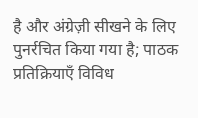है और अंग्रेज़ी सीखने के लिए पुनर्रचित किया गया है; पाठक प्रतिक्रियाएँ विविध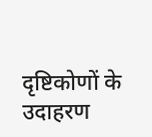दृष्टिकोणों के उदाहरण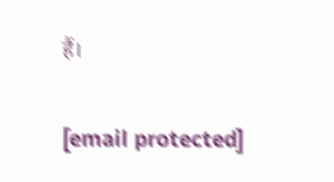हैं।

[email protected]